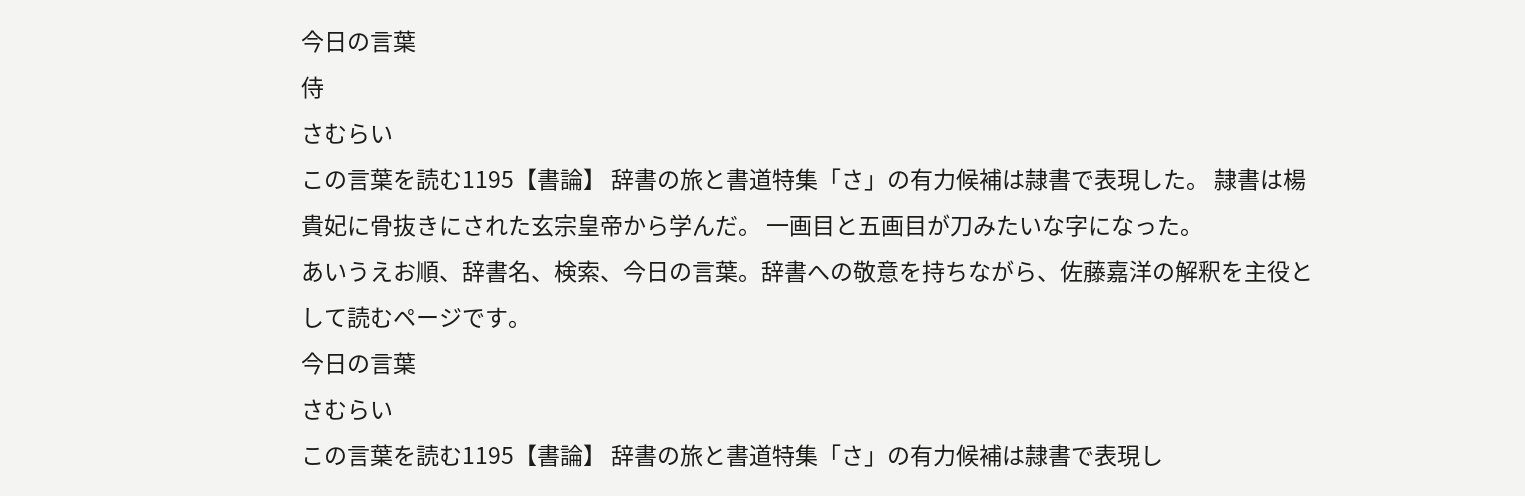今日の言葉
侍
さむらい
この言葉を読む1195【書論】 辞書の旅と書道特集「さ」の有力候補は隷書で表現した。 隷書は楊貴妃に骨抜きにされた玄宗皇帝から学んだ。 一画目と五画目が刀みたいな字になった。
あいうえお順、辞書名、検索、今日の言葉。辞書への敬意を持ちながら、佐藤嘉洋の解釈を主役として読むページです。
今日の言葉
さむらい
この言葉を読む1195【書論】 辞書の旅と書道特集「さ」の有力候補は隷書で表現し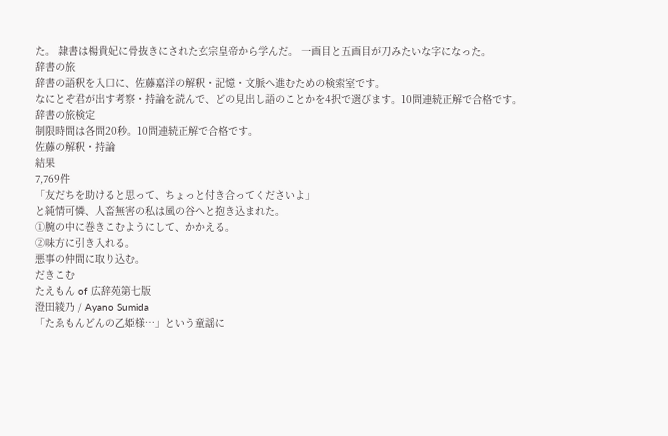た。 隷書は楊貴妃に骨抜きにされた玄宗皇帝から学んだ。 一画目と五画目が刀みたいな字になった。
辞書の旅
辞書の語釈を入口に、佐藤嘉洋の解釈・記憶・文脈へ進むための検索室です。
なにとぞ君が出す考察・持論を読んで、どの見出し語のことかを4択で選びます。10問連続正解で合格です。
辞書の旅検定
制限時間は各問20秒。10問連続正解で合格です。
佐藤の解釈・持論
結果
7,769件
「友だちを助けると思って、ちょっと付き合ってくださいよ」
と純情可憐、人畜無害の私は風の谷へと抱き込まれた。
①腕の中に巻きこむようにして、かかえる。
②味方に引き入れる。
悪事の仲間に取り込む。
だきこむ
たえもん of 広辞苑第七版
澄田綾乃 / Ayano Sumida
「たゑもんどんの乙姫様…」という童謡に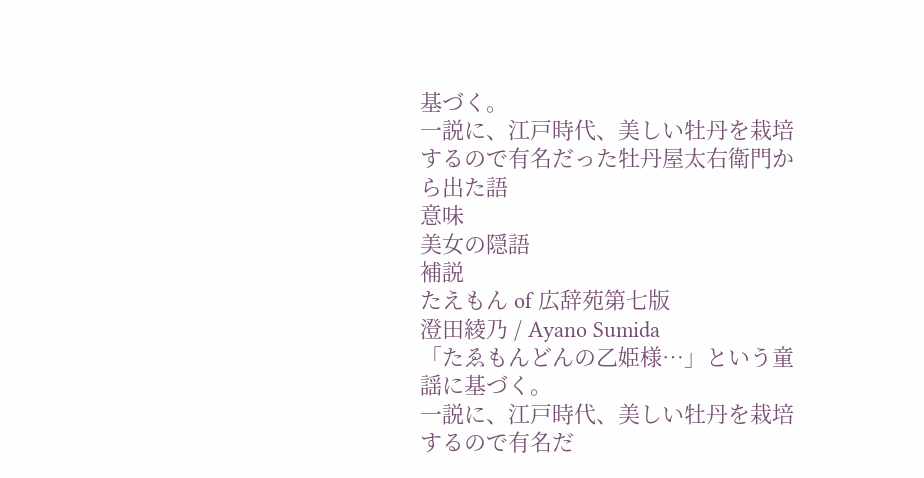基づく。
一説に、江戸時代、美しい牡丹を栽培するので有名だった牡丹屋太右衛門から出た語
意味
美女の隠語
補説
たえもん of 広辞苑第七版
澄田綾乃 / Ayano Sumida
「たゑもんどんの乙姫様…」という童謡に基づく。
一説に、江戸時代、美しい牡丹を栽培するので有名だ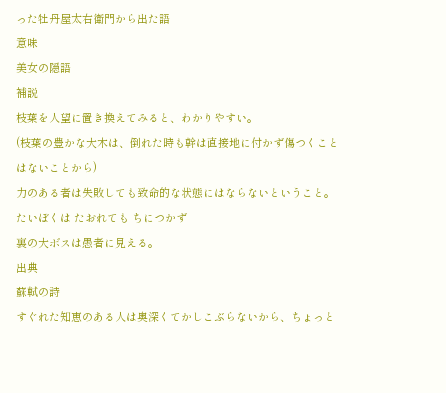った牡丹屋太右衛門から出た語
意味
美女の隠語
補説
枝葉を人望に置き換えてみると、わかりやすい。
(枝葉の豊かな大木は、倒れた時も幹は直接地に付かず傷つくことはないことから)
力のある者は失敗しても致命的な状態にはならないということ。
たいぼくは たおれても ちにつかず
裏の大ボスは愚者に見える。
出典
蘇軾の詩
すぐれた知恵のある人は奥深くてかしこぶらないから、ちょっと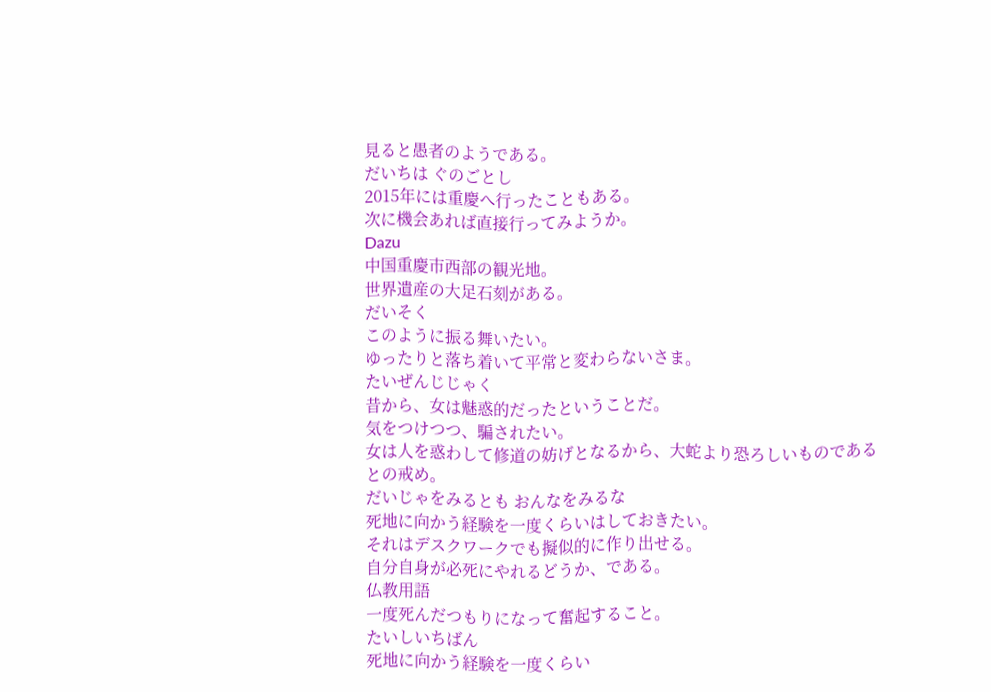見ると愚者のようである。
だいちは ぐのごとし
2015年には重慶へ行ったこともある。
次に機会あれば直接行ってみようか。
Dazu
中国重慶市西部の観光地。
世界遺産の大足石刻がある。
だいそく
このように振る舞いたい。
ゆったりと落ち着いて平常と変わらないさま。
たいぜんじじゃく
昔から、女は魅惑的だったということだ。
気をつけつつ、騙されたい。
女は人を惑わして修道の妨げとなるから、大蛇より恐ろしいものであるとの戒め。
だいじゃをみるとも おんなをみるな
死地に向かう経験を一度くらいはしておきたい。
それはデスクワークでも擬似的に作り出せる。
自分自身が必死にやれるどうか、である。
仏教用語
一度死んだつもりになって奮起すること。
たいしいちばん
死地に向かう経験を一度くらい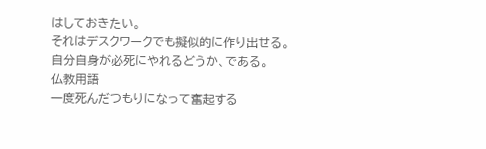はしておきたい。
それはデスクワークでも擬似的に作り出せる。
自分自身が必死にやれるどうか、である。
仏教用語
一度死んだつもりになって奮起する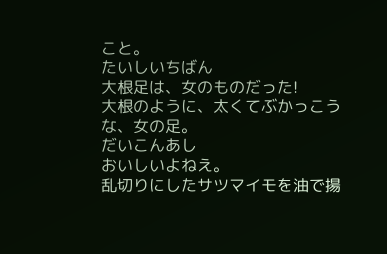こと。
たいしいちばん
大根足は、女のものだった!
大根のように、太くてぶかっこうな、女の足。
だいこんあし
おいしいよねえ。
乱切りにしたサツマイモを油で揚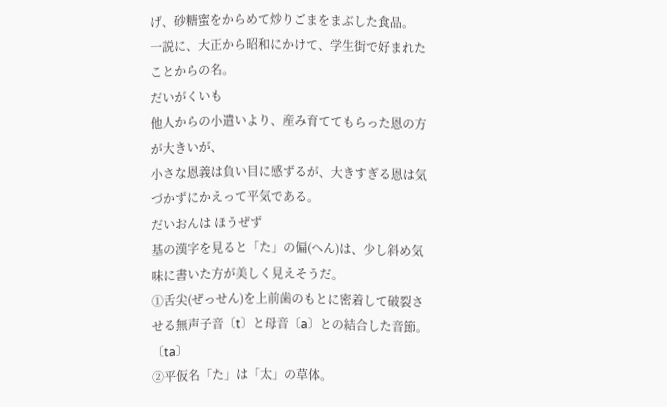げ、砂糖蜜をからめて炒りごまをまぶした食品。
一説に、大正から昭和にかけて、学生街で好まれたことからの名。
だいがくいも
他人からの小遣いより、産み育ててもらった恩の方が大きいが、
小さな恩義は負い目に感ずるが、大きすぎる恩は気づかずにかえって平気である。
だいおんは ほうぜず
基の漢字を見ると「た」の偏(へん)は、少し斜め気味に書いた方が美しく見えそうだ。
①舌尖(ぜっせん)を上前歯のもとに密着して破裂させる無声子音〔t〕と母音〔a〕との結合した音節。〔ta〕
②平仮名「た」は「太」の草体。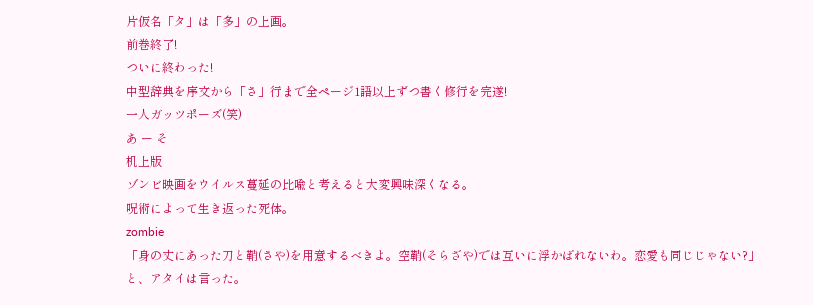片仮名「タ」は「多」の上画。
前巻終了!
ついに終わった!
中型辞典を序文から「さ」行まで全ページ1語以上ずつ書く修行を完遂!
一人ガッツポーズ(笑)
あ ー そ
机上版
ゾンビ映画をウイルス蔓延の比喩と考えると大変興味深くなる。
呪術によって生き返った死体。
zombie
「身の丈にあった刀と鞘(さや)を用意するべきよ。空鞘(そらざや)では互いに浮かばれないわ。恋愛も同じじゃない?」
と、アタイは言った。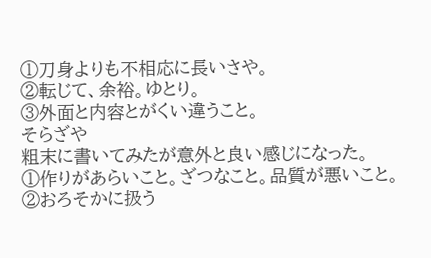①刀身よりも不相応に長いさや。
②転じて、余裕。ゆとり。
③外面と内容とがくい違うこと。
そらざや
粗末に書いてみたが意外と良い感じになった。
①作りがあらいこと。ざつなこと。品質が悪いこと。
②おろそかに扱う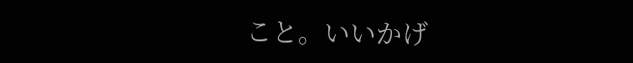こと。いいかげ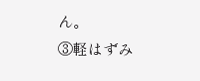ん。
③軽はずみ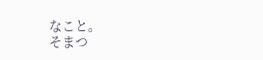なこと。
そまつ